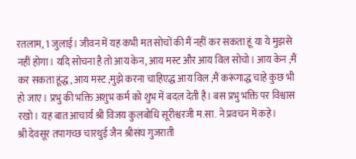रतलाम, 1 जुलाई। जीवन में यह कभी मत सोचों की मैं नहीं कर सकता हूं या ये मुझसे नहीं होगा। यदि सोचना है तो आय केन, आय मस्ट और आय विल सोचो। आय केन ;मैं कर सकता हूंद्ध, आय मस्ट ;मुझे करना चाहिएद्ध आय विल ;मैं करूंगाद्ध चाहे कुछ भी हो जाए। प्रभु की भक्ति अशुभ कर्म को शुभ में बदल देती है। बस प्रभु भक्ति पर विश्वास रखो। यह बात आचार्य श्री विजय कुलबोधि सूरीश्वरजी म.सा. ने प्रवचन में कहे।
श्री देवसूर तपागच्छ चारथुई जैन श्रीसंघ गुजराती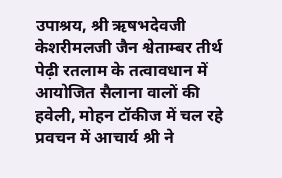उपाश्रय, श्री ऋषभदेवजी केशरीमलजी जैन श्वेताम्बर तीर्थ पेढ़ी रतलाम के तत्वावधान में आयोजित सैलाना वालों की हवेली, मोहन टॉकीज में चल रहे प्रवचन में आचार्य श्री ने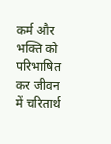कर्म और भक्ति को परिभाषित कर जीवन में चरितार्थ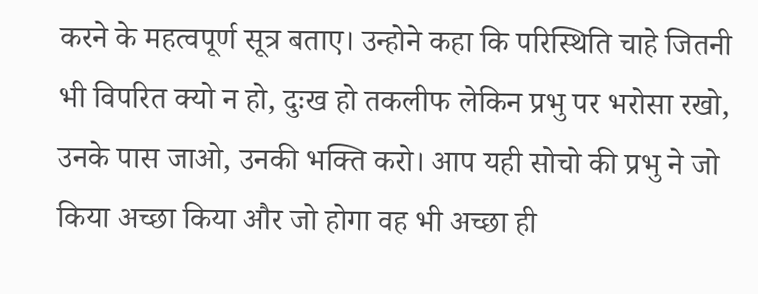करने के महत्वपूर्ण सूत्र बताए। उन्होने कहा कि परिस्थिति चाहे जितनी भी विपरित क्यो न हो, दुःख हो तकलीफ लेकिन प्रभु पर भरोसा रखो, उनके पास जाओ, उनकी भक्ति करो। आप यही सोचो की प्रभु ने जो किया अच्छा किया और जो होगा वह भी अच्छा ही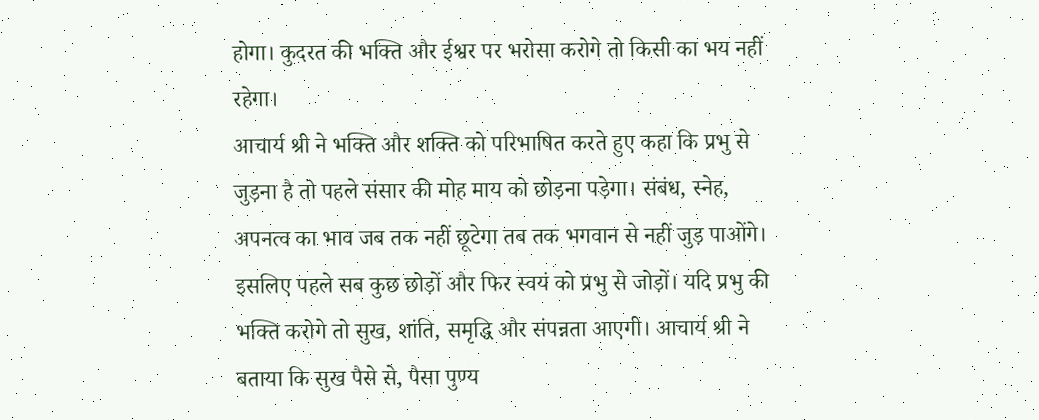होगा। कुदरत की भक्ति और ईश्वर पर भरोसा करोगे तो किसी का भय नहीं रहेगा।
आचार्य श्री ने भक्ति और शक्ति को परिभाषित करते हुए कहा कि प्रभु से जुड़ना है तो पहले संसार की मोह माय को छोड़ना पड़ेगा। संबंध, स्नेह, अपनत्व का भाव जब तक नहीं छूटेगा तब तक भगवान से नहीं जुड़ पाओंगे। इसलिए पहले सब कुछ छोड़ों और फिर स्वयं को प्रभु से जोड़ों। यदि प्रभु की भक्ति करोगे तो सुख, शांति, समृद्धि और संपन्नता आएगी। आचार्य श्री ने बताया कि सुख पैसे से, पैसा पुण्य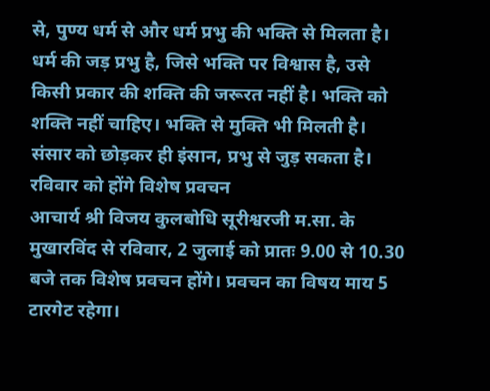से, पुण्य धर्म से और धर्म प्रभु की भक्ति से मिलता है। धर्म की जड़ प्रभु है, जिसे भक्ति पर विश्वास है, उसे किसी प्रकार की शक्ति की जरूरत नहीं है। भक्ति को शक्ति नहीं चाहिए। भक्ति से मुक्ति भी मिलती है। संसार को छोड़कर ही इंसान, प्रभु से जुड़ सकता है।
रविवार को होंगे विशेष प्रवचन
आचार्य श्री विजय कुलबोधि सूरीश्वरजी म.सा. के मुखारविंद से रविवार, 2 जुलाई को प्रातः 9.00 से 10.30 बजे तक विशेष प्रवचन होंगे। प्रवचन का विषय माय 5 टारगेट रहेगा।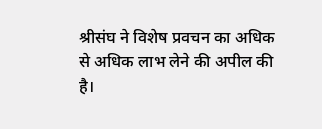श्रीसंघ ने विशेष प्रवचन का अधिक से अधिक लाभ लेने की अपील की है।